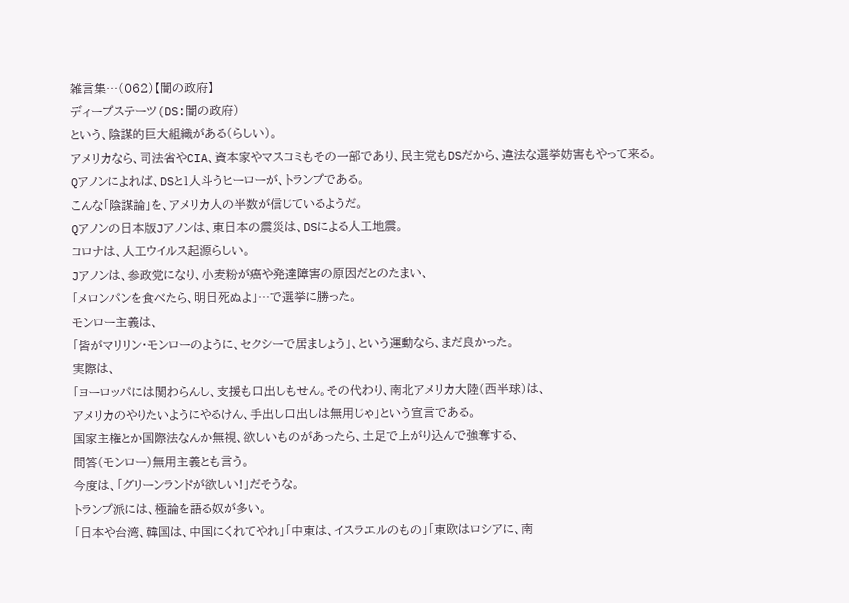雑言集…(062)【闇の政府】
ディープステーツ(DS:闇の政府)
という、陰謀的巨大組織がある(らしい)。
アメリカなら、司法省やCIA、資本家やマスコミもその一部であり、民主党もDSだから、違法な選挙妨害もやって来る。
Qアノンによれば、DSと1人斗うヒーローが、トランプである。
こんな「陰謀論」を、アメリカ人の半数が信じているようだ。
Qアノンの日本版Jアノンは、東日本の震災は、DSによる人工地震。
コロナは、人工ウイルス起源らしい。
Jアノンは、参政党になり、小麦粉が癌や発達障害の原因だとのたまい、
「メロンパンを食べたら、明日死ぬよ」…で選挙に勝った。
モンロー主義は、
「皆がマリリン・モンローのように、セクシーで居ましょう」、という運動なら、まだ良かった。
実際は、
「ヨーロッパには関わらんし、支援も口出しもせん。その代わり、南北アメリカ大陸(西半球)は、
アメリカのやりたいようにやるけん、手出し口出しは無用じゃ」という宣言である。
国家主権とか国際法なんか無視、欲しいものがあったら、土足で上がり込んで強奪する、
問答(モンロー)無用主義とも言う。
今度は、「グリーンランドが欲しい!」だそうな。
トランプ派には、極論を語る奴が多い。
「日本や台湾、韓国は、中国にくれてやれ」「中東は、イスラエルのもの」「東欧はロシアに、南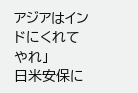アジアはインドにくれてやれ」
日米安保に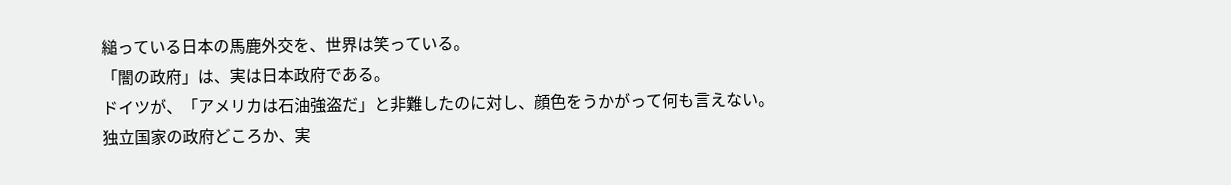縋っている日本の馬鹿外交を、世界は笑っている。
「闇の政府」は、実は日本政府である。
ドイツが、「アメリカは石油強盗だ」と非難したのに対し、顔色をうかがって何も言えない。
独立国家の政府どころか、実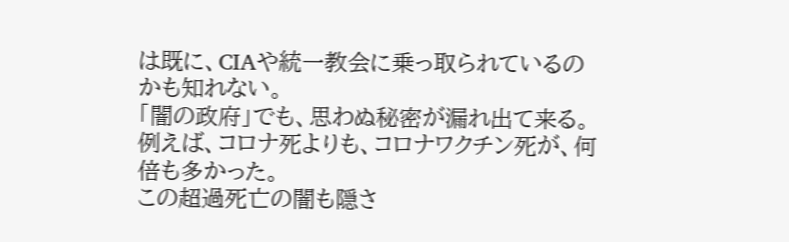は既に、CIAや統一教会に乗っ取られているのかも知れない。
「闇の政府」でも、思わぬ秘密が漏れ出て来る。例えば、コロナ死よりも、コロナワクチン死が、何倍も多かった。
この超過死亡の闇も隠さ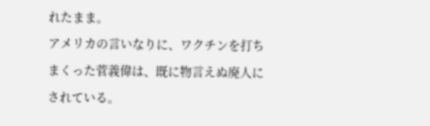れたまま。
アメリカの言いなりに、ワクチンを打ちまくった菅義偉は、既に物言えぬ廃人にされている。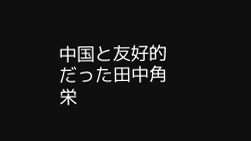中国と友好的だった田中角栄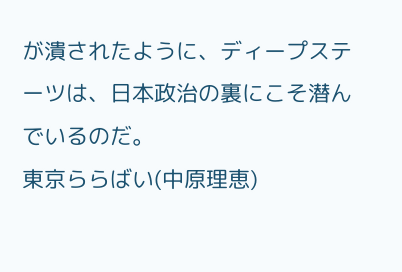が潰されたように、ディープステーツは、日本政治の裏にこそ潜んでいるのだ。
東京ららばい(中原理恵)